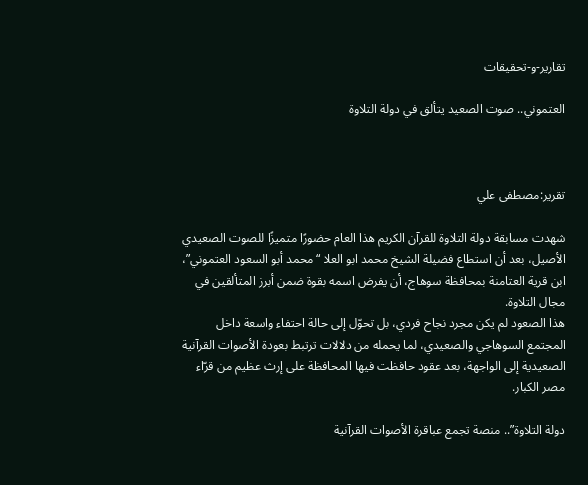تقارير-و-تحقيقات

العتموني.. صوت الصعيد يتألق في دولة التلاوة



تقرير:مصطفى علي

شهدت مسابقة دولة التلاوة للقرآن الكريم هذا العام حضورًا متميزًا للصوت الصعيدي الأصيل، بعد أن استطاع فضيلة الشيخ محمد ابو العلا “محمد أبو السعود العتموني”، ابن قرية العتامنة بمحافظة سوهاج، أن يفرض اسمه بقوة ضمن أبرز المتألقين في مجال التلاوة.
هذا الصعود لم يكن مجرد نجاح فردي، بل تحوّل إلى حالة احتفاء واسعة داخل المجتمع السوهاجي والصعيدي، لما يحمله من دلالات ترتبط بعودة الأصوات القرآنية الصعيدية إلى الواجهة، بعد عقود حافظت فيها المحافظة على إرث عظيم من قرّاء مصر الكبار.

دولة التلاوة”.. منصة تجمع عباقرة الأصوات القرآنية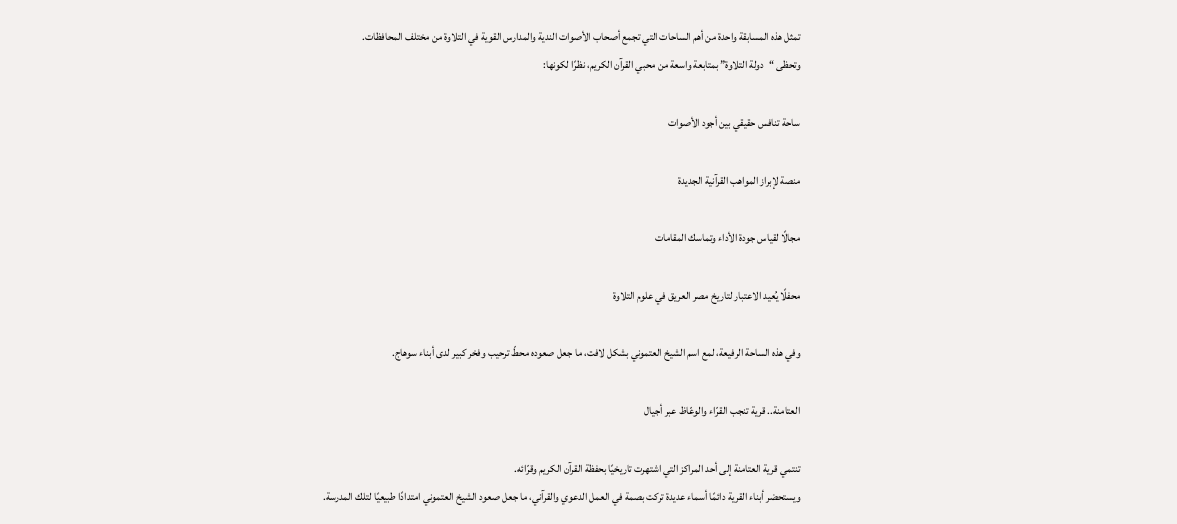تمثل هذه المسابقة واحدة من أهم الساحات التي تجمع أصحاب الأصوات الندية والمدارس القوية في التلاوة من مختلف المحافظات.
وتحظى “دولة التلاوة” بمتابعة واسعة من محبي القرآن الكريم، نظرًا لكونها:

ساحة تنافس حقيقي بين أجود الأصوات

منصة لإبراز المواهب القرآنية الجديدة

مجالًا لقياس جودة الأداء وتماسك المقامات

محفلًا يُعيد الاعتبار لتاريخ مصر العريق في علوم التلاوة

وفي هذه الساحة الرفيعة، لمع اسم الشيخ العتموني بشكل لافت، ما جعل صعوده محطّ ترحيب وفخر كبير لدى أبناء سوهاج.

العتامنة.. قرية تنجب القرّاء والوعّاظ عبر أجيال

تنتمي قرية العتامنة إلى أحد المراكز التي اشتهرت تاريخيًا بحفظة القرآن الكريم وقرّائه.
ويستحضر أبناء القرية دائمًا أسماء عديدة تركت بصمة في العمل الدعوي والقرآني، ما جعل صعود الشيخ العتموني امتدادًا طبيعيًا لتلك المدرسة.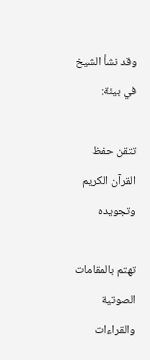وقد نشأ الشيخ في بيئة:

تتقن حفظ القرآن الكريم وتجويده

تهتم بالمقامات الصوتية والقراءات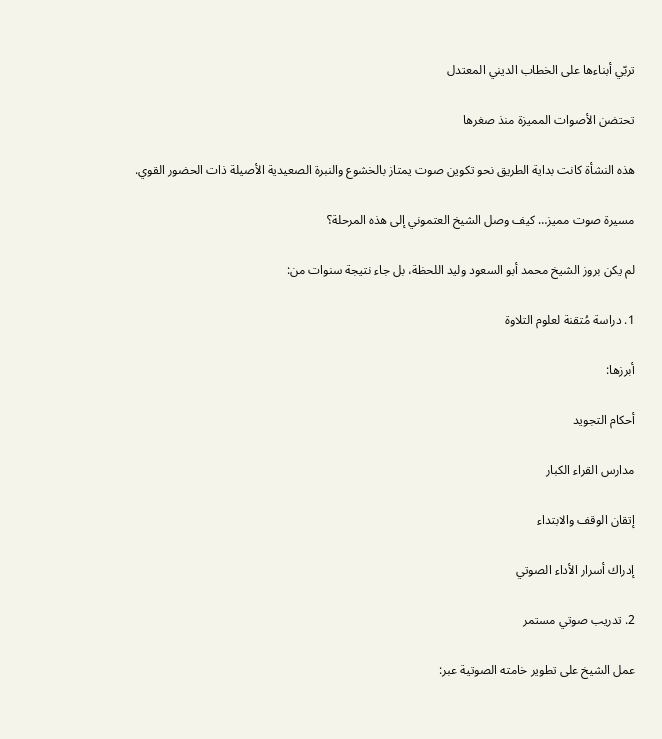تربّي أبناءها على الخطاب الديني المعتدل

تحتضن الأصوات المميزة منذ صغرها

هذه النشأة كانت بداية الطريق نحو تكوين صوت يمتاز بالخشوع والنبرة الصعيدية الأصيلة ذات الحضور القوي.

مسيرة صوت مميز… كيف وصل الشيخ العتموني إلى هذه المرحلة؟

لم يكن بروز الشيخ محمد أبو السعود وليد اللحظة، بل جاء نتيجة سنوات من:

1. دراسة مُتقنة لعلوم التلاوة

أبرزها:

أحكام التجويد

مدارس القراء الكبار

إتقان الوقف والابتداء

إدراك أسرار الأداء الصوتي

2. تدريب صوتي مستمر

عمل الشيخ على تطوير خامته الصوتية عبر: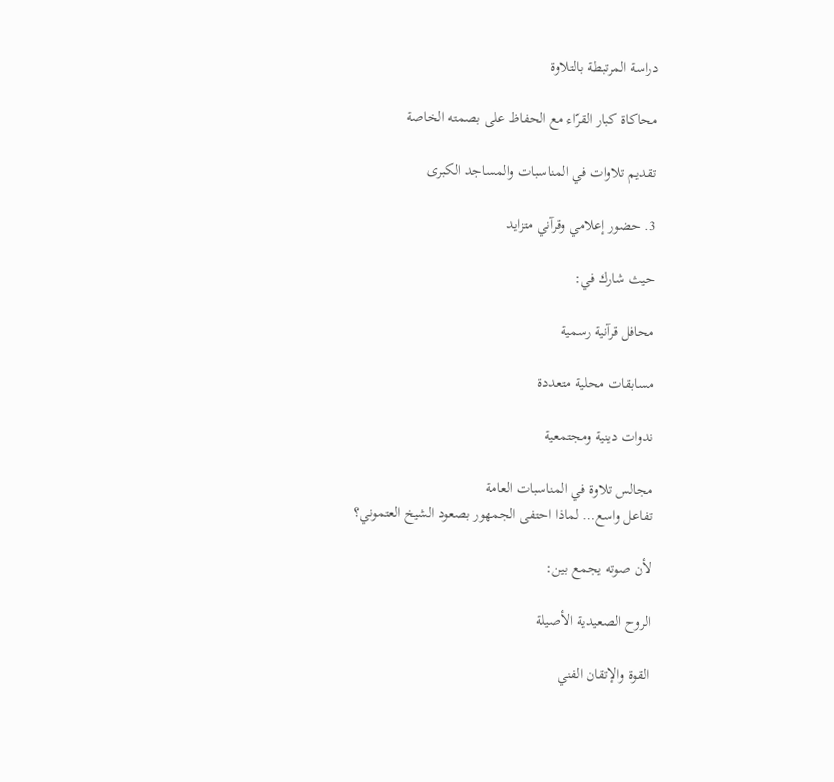دراسة المرتبطة بالتلاوة

محاكاة كبار القرّاء مع الحفاظ على بصمته الخاصة

تقديم تلاوات في المناسبات والمساجد الكبرى

3. حضور إعلامي وقرآني متزايد

حيث شارك في:

محافل قرآنية رسمية

مسابقات محلية متعددة

ندوات دينية ومجتمعية

مجالس تلاوة في المناسبات العامة
تفاعل واسع… لماذا احتفى الجمهور بصعود الشيخ العتموني؟

لأن صوته يجمع بين:

الروح الصعيدية الأصيلة

القوة والإتقان الفني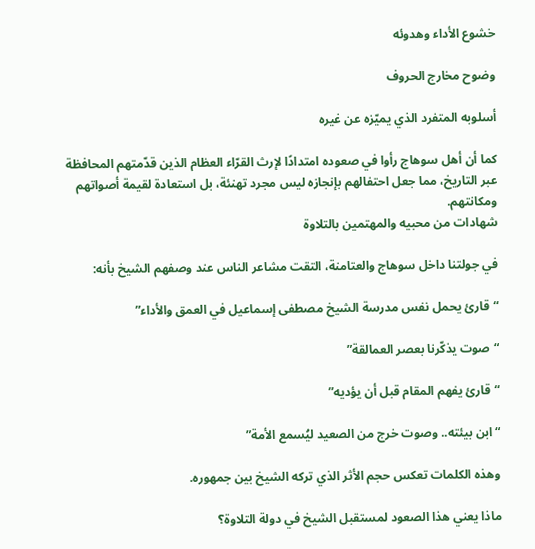خشوع الأداء وهدوئه

وضوح مخارج الحروف

أسلوبه المتفرد الذي يميّزه عن غيره

كما أن أهل سوهاج رأوا في صعوده امتدادًا لإرث القرّاء العظام الذين قدّمتهم المحافظة عبر التاريخ، مما جعل احتفالهم بإنجازه ليس مجرد تهنئة، بل استعادة لقيمة أصواتهم ومكانتهم.
شهادات من محبيه والمهتمين بالتلاوة

في جولتنا داخل سوهاج والعتامنة، التقت مشاعر الناس عند وصفهم الشيخ بأنه:

“قارئ يحمل نفس مدرسة الشيخ مصطفى إسماعيل في العمق والأداء”

“صوت يذكّرنا بعصر العمالقة”

“قارئ يفهم المقام قبل أن يؤديه”

“ابن بيئته.. وصوت خرج من الصعيد ليُسمع الأمة”

وهذه الكلمات تعكس حجم الأثر الذي تركه الشيخ بين جمهوره.

ماذا يعني هذا الصعود لمستقبل الشيخ في دولة التلاوة؟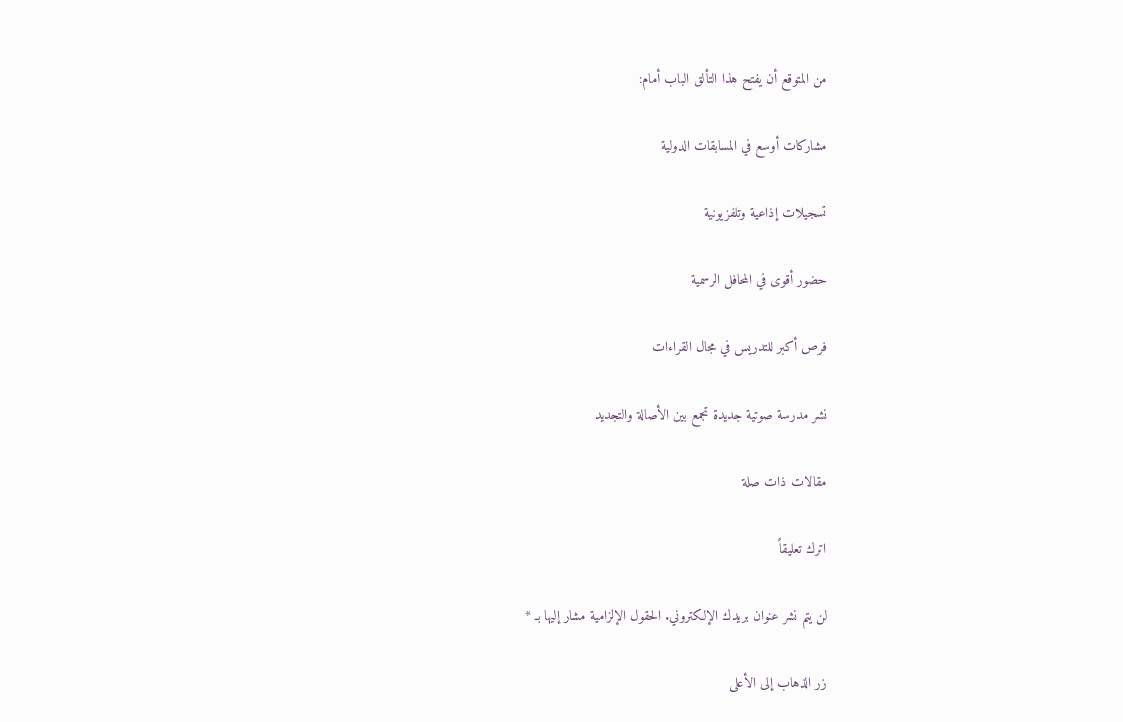من المتوقع أن يفتح هذا التألق الباب أمام:

مشاركات أوسع في المسابقات الدولية

تسجيلات إذاعية وتلفزيونية

حضور أقوى في المحافل الرسمية

فرص أكبر للتدريس في مجال القراءات

نشر مدرسة صوتية جديدة تجمع بين الأصالة والتجديد

مقالات ذات صلة

اترك تعليقاً

لن يتم نشر عنوان بريدك الإلكتروني. الحقول الإلزامية مشار إليها بـ *

زر الذهاب إلى الأعلى